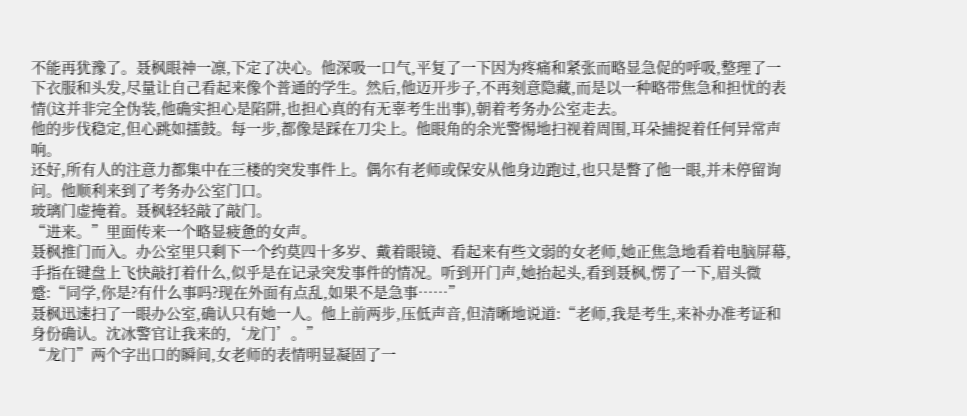不能再犹豫了。聂枫眼神一凛,下定了决心。他深吸一口气,平复了一下因为疼痛和紧张而略显急促的呼吸,整理了一下衣服和头发,尽量让自己看起来像个普通的学生。然后,他迈开步子,不再刻意隐藏,而是以一种略带焦急和担忧的表情(这并非完全伪装,他确实担心是陷阱,也担心真的有无辜考生出事),朝着考务办公室走去。
他的步伐稳定,但心跳如擂鼓。每一步,都像是踩在刀尖上。他眼角的余光警惕地扫视着周围,耳朵捕捉着任何异常声响。
还好,所有人的注意力都集中在三楼的突发事件上。偶尔有老师或保安从他身边跑过,也只是瞥了他一眼,并未停留询问。他顺利来到了考务办公室门口。
玻璃门虚掩着。聂枫轻轻敲了敲门。
“进来。”里面传来一个略显疲惫的女声。
聂枫推门而入。办公室里只剩下一个约莫四十多岁、戴着眼镜、看起来有些文弱的女老师,她正焦急地看着电脑屏幕,手指在键盘上飞快敲打着什么,似乎是在记录突发事件的情况。听到开门声,她抬起头,看到聂枫,愣了一下,眉头微蹙:“同学,你是?有什么事吗?现在外面有点乱,如果不是急事……”
聂枫迅速扫了一眼办公室,确认只有她一人。他上前两步,压低声音,但清晰地说道:“老师,我是考生,来补办准考证和身份确认。沈冰警官让我来的,‘龙门’。”
“龙门”两个字出口的瞬间,女老师的表情明显凝固了一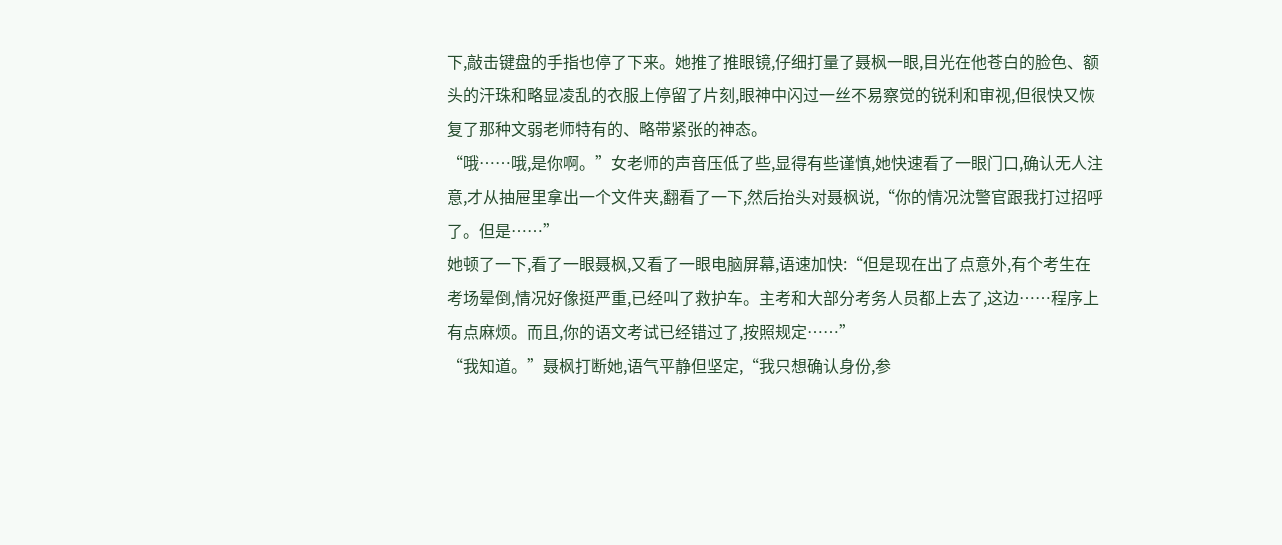下,敲击键盘的手指也停了下来。她推了推眼镜,仔细打量了聂枫一眼,目光在他苍白的脸色、额头的汗珠和略显凌乱的衣服上停留了片刻,眼神中闪过一丝不易察觉的锐利和审视,但很快又恢复了那种文弱老师特有的、略带紧张的神态。
“哦……哦,是你啊。”女老师的声音压低了些,显得有些谨慎,她快速看了一眼门口,确认无人注意,才从抽屉里拿出一个文件夹,翻看了一下,然后抬头对聂枫说,“你的情况沈警官跟我打过招呼了。但是……”
她顿了一下,看了一眼聂枫,又看了一眼电脑屏幕,语速加快:“但是现在出了点意外,有个考生在考场晕倒,情况好像挺严重,已经叫了救护车。主考和大部分考务人员都上去了,这边……程序上有点麻烦。而且,你的语文考试已经错过了,按照规定……”
“我知道。”聂枫打断她,语气平静但坚定,“我只想确认身份,参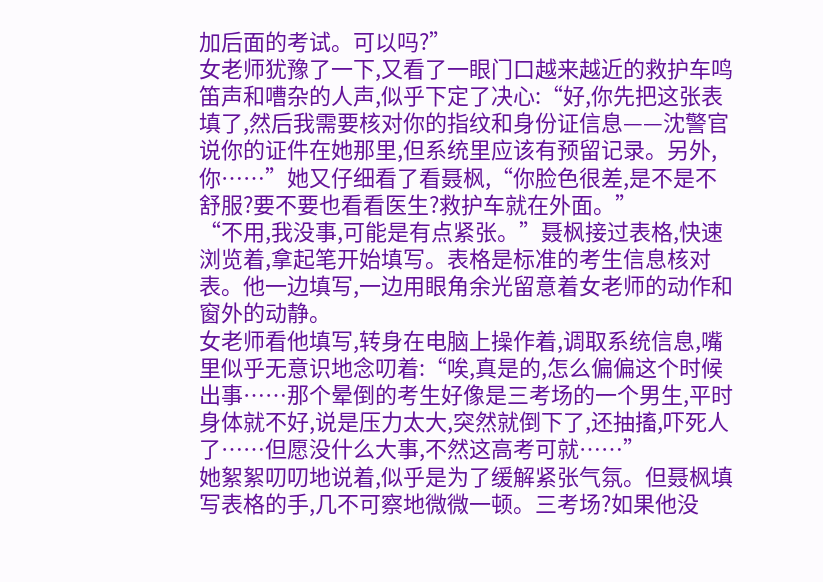加后面的考试。可以吗?”
女老师犹豫了一下,又看了一眼门口越来越近的救护车鸣笛声和嘈杂的人声,似乎下定了决心:“好,你先把这张表填了,然后我需要核对你的指纹和身份证信息——沈警官说你的证件在她那里,但系统里应该有预留记录。另外,你……”她又仔细看了看聂枫,“你脸色很差,是不是不舒服?要不要也看看医生?救护车就在外面。”
“不用,我没事,可能是有点紧张。”聂枫接过表格,快速浏览着,拿起笔开始填写。表格是标准的考生信息核对表。他一边填写,一边用眼角余光留意着女老师的动作和窗外的动静。
女老师看他填写,转身在电脑上操作着,调取系统信息,嘴里似乎无意识地念叨着:“唉,真是的,怎么偏偏这个时候出事……那个晕倒的考生好像是三考场的一个男生,平时身体就不好,说是压力太大,突然就倒下了,还抽搐,吓死人了……但愿没什么大事,不然这高考可就……”
她絮絮叨叨地说着,似乎是为了缓解紧张气氛。但聂枫填写表格的手,几不可察地微微一顿。三考场?如果他没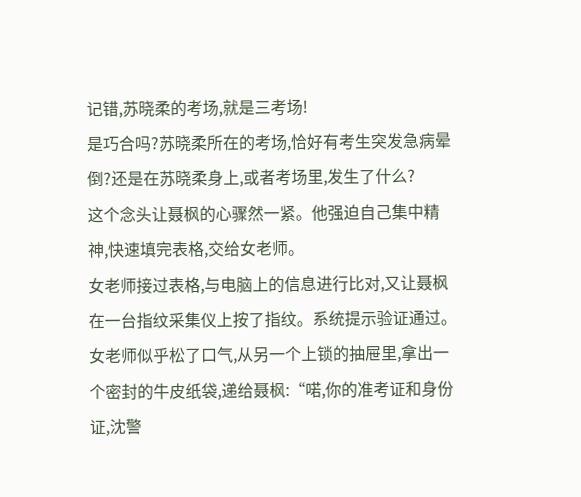记错,苏晓柔的考场,就是三考场!
是巧合吗?苏晓柔所在的考场,恰好有考生突发急病晕倒?还是在苏晓柔身上,或者考场里,发生了什么?
这个念头让聂枫的心骤然一紧。他强迫自己集中精神,快速填完表格,交给女老师。
女老师接过表格,与电脑上的信息进行比对,又让聂枫在一台指纹采集仪上按了指纹。系统提示验证通过。女老师似乎松了口气,从另一个上锁的抽屉里,拿出一个密封的牛皮纸袋,递给聂枫:“喏,你的准考证和身份证,沈警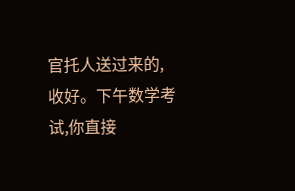官托人送过来的,收好。下午数学考试,你直接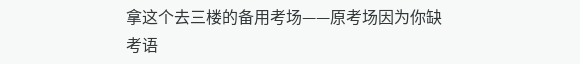拿这个去三楼的备用考场——原考场因为你缺考语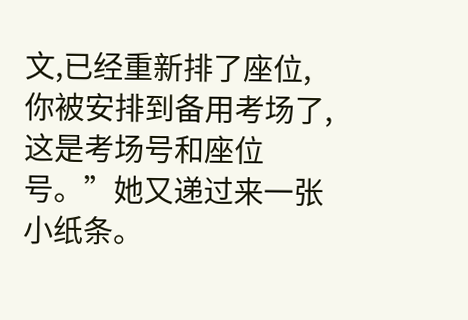文,已经重新排了座位,你被安排到备用考场了,这是考场号和座位号。”她又递过来一张小纸条。